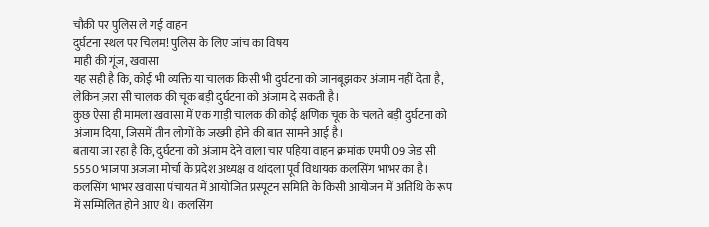चौकी पर पुलिस ले गई वाहन
दुर्घटना स्थल पर चिलम! पुलिस के लिए जांच का विषय
माही की गूंज, खवासा
यह सही है कि, कोई भी व्यक्ति या चालक किसी भी दुर्घटना को जानबूझकर अंजाम नहीं देता है, लेकिन ज़रा सी चालक की चूक बड़ी दुर्घटना को अंजाम दे सकती है।
कुछ ऐसा ही मामला खवासा में एक गाड़ी चालक की कोई क्षणिक चूक के चलते बड़ी दुर्घटना को अंजाम दिया, जिसमें तीन लोगों के जख्मी होने की बात सामने आई है।
बताया जा रहा है कि, दुर्घटना को अंजाम देने वाला चार पहिया वाहन क्रमांक एमपी 09 जेड सी 5550 भाजपा अजजा मोर्चा के प्रदेश अध्यक्ष व थांदला पूर्व विधायक कलसिंग भाभर का है। कलसिंग भाभर खवासा पंचायत में आयोजित प्रस्पूटन समिति के किसी आयोजन में अतिथि के रूप में सम्मिलित होने आए थे। कलसिंग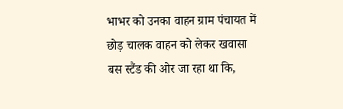भाभर को उनका वाहन ग्राम पंचायत में छोड़ चालक वाहन को लेकर खवासा बस स्टैंड की ओर जा रहा था कि,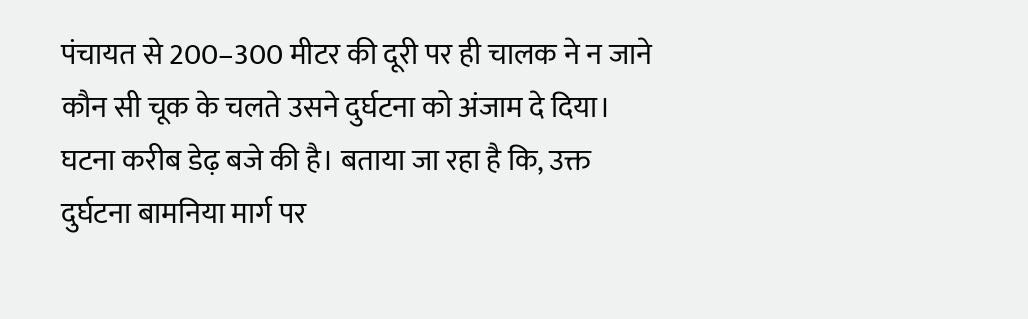पंचायत से 200–300 मीटर की दूरी पर ही चालक ने न जाने कौन सी चूक के चलते उसने दुर्घटना को अंजाम दे दिया।
घटना करीब डेढ़ बजे की है। बताया जा रहा है कि, उक्त दुर्घटना बामनिया मार्ग पर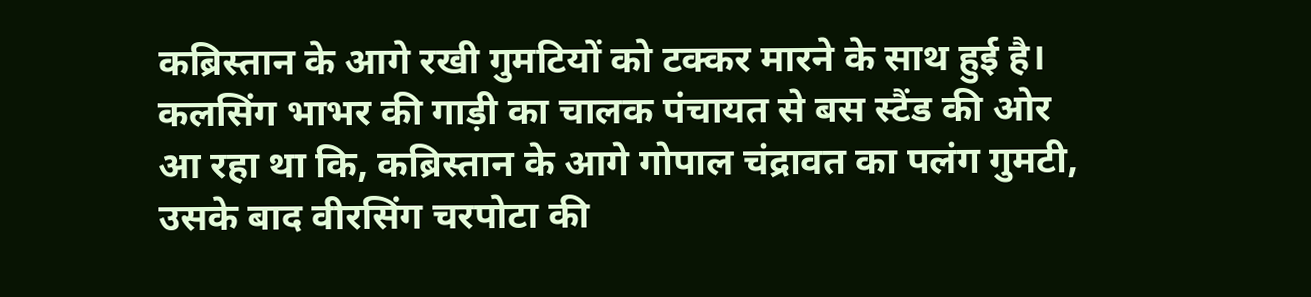कब्रिस्तान के आगे रखी गुमटियों को टक्कर मारने के साथ हुई है। कलसिंग भाभर की गाड़ी का चालक पंचायत से बस स्टैंड की ओर आ रहा था कि, कब्रिस्तान के आगे गोपाल चंद्रावत का पलंग गुमटी, उसके बाद वीरसिंग चरपोटा की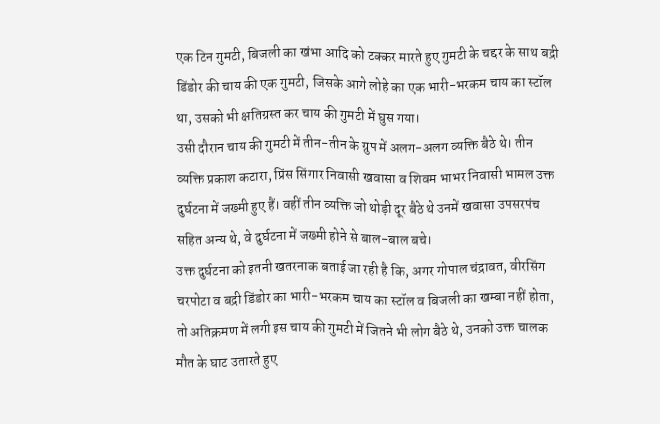एक टिन गुमटी, बिजली का खंभा आदि को टक्कर मारते हुए गुमटी के चद्दर के साथ बद्री डिंडोर की चाय की एक गुमटी, जिसके आगे लोहे का एक भारी-भरकम चाय का स्टॉल था, उसको भी क्षतिग्रस्त कर चाय की गुमटी में घुस गया।
उसी दौरान चाय की गुमटी में तीन-तीन के ग्रुप में अलग-अलग व्यक्ति बैठे थे। तीन व्यक्ति प्रकाश कटारा, प्रिंस सिंगार निवासी खवासा व शिवम भाभर निवासी भामल उक्त दुर्घटना में जख्मी हुए हैं। वहीं तीन व्यक्ति जो थोड़ी दूर बैठे थे उनमें खवासा उपसरपंच सहित अन्य थे, वे दुर्घटना में जख्मी होने से बाल-बाल बचे।
उक्त दुर्घटना को इतनी खतरनाक बताई जा रही है कि, अगर गोपाल चंद्रावत, वीरसिंग चरपोटा व बद्री डिंडोर का भारी-भरकम चाय का स्टॉल व बिजली का खम्बा नहीं होता, तो अतिक्रमण में लगी इस चाय की गुमटी में जितने भी लोग बैठे थे, उनको उक्त चालक मौत के घाट उतारते हुए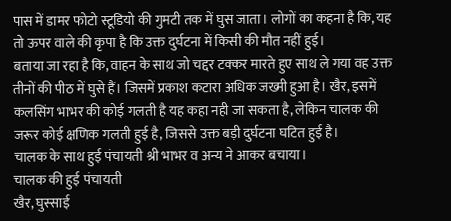पास में डामर फोटो स्टूडियो की गुमटी तक में घुस जाता। लोगों का कहना है कि, यह तो ऊपर वाले की कृपा है कि उक्त दुर्घटना में किसी की मौत नहीं हुई।
बताया जा रहा है कि, वाहन के साथ जो चद्दर टक्कर मारते हुए साथ ले गया वह उक्त तीनों की पीठ में घुसे हैं। जिसमें प्रकाश कटारा अधिक जख्मी हुआ है। खैर, इसमें कलसिंग भाभर की कोई गलती है यह कहा नही जा सकता है, लेकिन चालक की जरूर कोई क्षणिक गलती हुई है, जिससे उक्त बड़ी दुर्घटना घटित हुई है।
चालक के साथ हुई पंचायती श्री भाभर व अन्य ने आकर बचाया।
चालक की हुई पंचायती
खैर, घुस्साई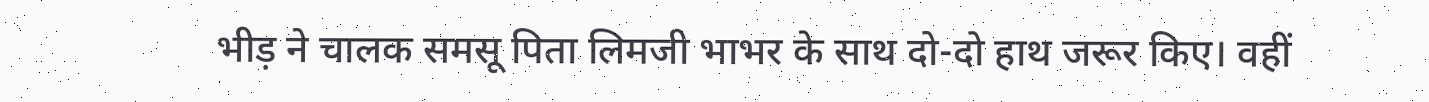भीड़ ने चालक समसू पिता लिमजी भाभर के साथ दो-दो हाथ जरूर किए। वहीं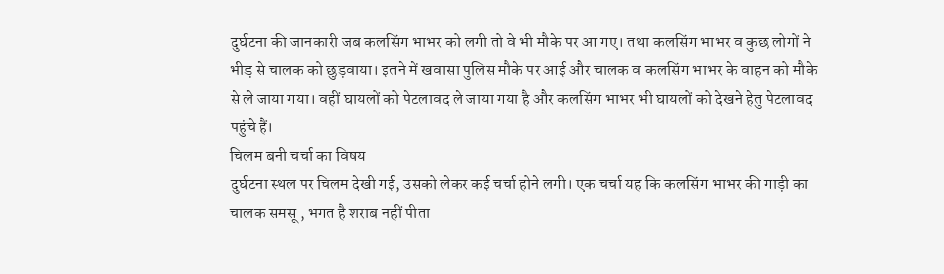दुर्घटना की जानकारी जब कलसिंग भाभर को लगी तो वे भी मौके पर आ गए। तथा कलसिंग भाभर व कुछ लोगों ने भीड़ से चालक को छुड़वाया। इतने में खवासा पुलिस मौके पर आई और चालक व कलसिंग भाभर के वाहन को मौके से ले जाया गया। वहीं घायलों को पेटलावद ले जाया गया है और कलसिंग भाभर भी घायलों को देखने हेतु पेटलावद पहुंचे हैं।
चिलम बनी चर्चा का विषय
दुर्घटना स्थल पर चिलम देखी गई, उसको लेकर कई चर्चा होने लगी। एक चर्चा यह कि कलसिंग भाभर की गाड़ी का चालक समसू , भगत है शराब नहीं पीता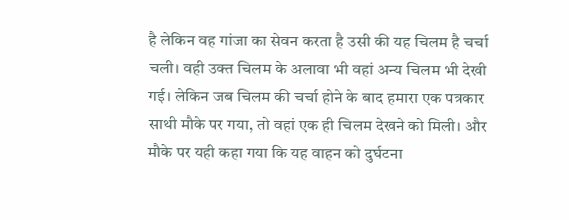है लेकिन वह गांजा का सेवन करता है उसी की यह चिलम है चर्चा चली। वही उक्त चिलम के अलावा भी वहां अन्य चिलम भी देखी गई। लेकिन जब चिलम की चर्चा होने के बाद हमारा एक पत्रकार साथी मौके पर गया, तो वहां एक ही चिलम देखने को मिली। और मौके पर यही कहा गया कि यह वाहन को दुर्घटना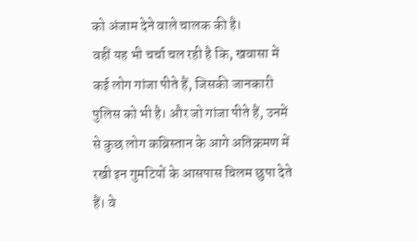को अंजाम देने वाले चालक की है।
वहीं यह भी चर्चा चल रही है कि, खवासा में कई लोग गांजा पीते हैं, जिसकी जानकारी पुलिस को भी है। और जो गांजा पीते हैं, उनमें से कुछ लोग कब्रिस्तान के आगे अतिक्रमण में रखी इन गुमटियों के आसपास चिलम छुपा देते हैं। वे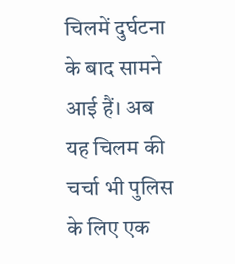चिलमें दुर्घटना के बाद सामने आई हैं। अब यह चिलम की चर्चा भी पुलिस के लिए एक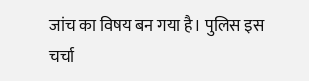जांच का विषय बन गया है। पुलिस इस चर्चा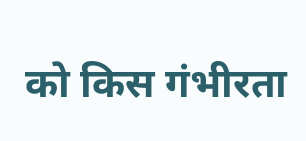को किस गंभीरता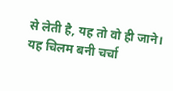से लेती है, यह तो वो ही जाने।
यह चिलम बनी चर्चा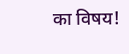का विषय!